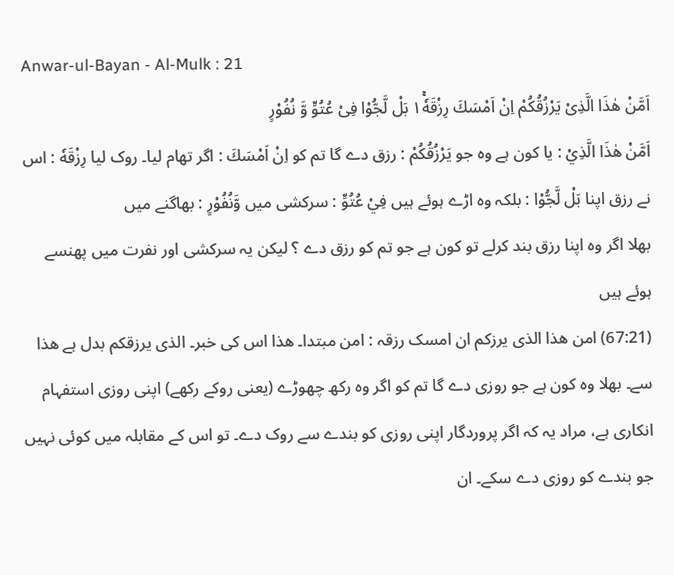Anwar-ul-Bayan - Al-Mulk : 21
اَمَّنْ هٰذَا الَّذِیْ یَرْزُقُكُمْ اِنْ اَمْسَكَ رِزْقَهٗ١ۚ بَلْ لَّجُّوْا فِیْ عُتُوٍّ وَّ نُفُوْرٍ
اَمَّنْ هٰذَا الَّذِيْ : یا کون ہے وہ جو يَرْزُقُكُمْ : رزق دے گا تم کو اِنْ اَمْسَكَ : اگر تھام لیا۔ روک لیا رِزْقَهٗ : اس نے رزق اپنا بَلْ لَّجُّوْا : بلکہ وہ اڑے ہوئے ہیں فِيْ عُتُوٍّ : سرکشی میں وَّنُفُوْرٍ : بھاگنے میں
بھلا اگر وہ اپنا رزق بند کرلے تو کون ہے جو تم کو رزق دے ؟ لیکن یہ سرکشی اور نفرت میں پھنسے ہوئے ہیں
(67:21) امن ھذا الذی یرزکم ان امسک رزقہ : امن مبتدا۔ ھذا اس کی خبر۔ الذی یرزقکم بدل ہے ھذا سے۔ بھلا وہ کون ہے جو روزی دے گا تم کو اگر وہ رکھ چھوڑے (یعنی روکے رکھے) اپنی روزی استفہام انکاری ہے، مراد یہ کہ اگر پروردگار اپنی روزی کو بندے سے روک دے۔ تو اس کے مقابلہ میں کوئی نہیں جو بندے کو روزی دے سکے۔ ان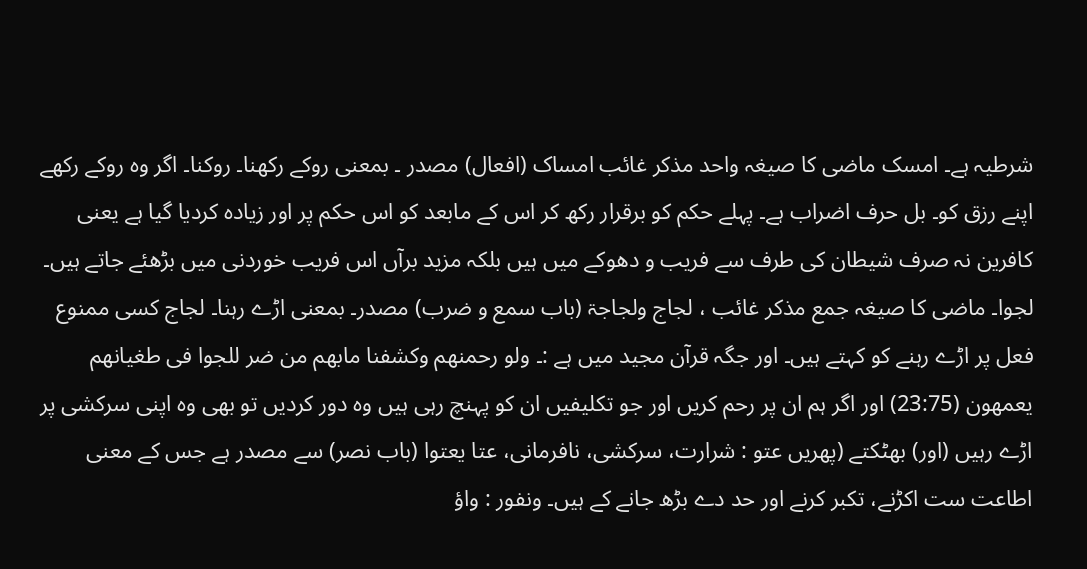شرطیہ ہے۔ امسک ماضی کا صیغہ واحد مذکر غائب امساک (افعال) مصدر ۔ بمعنی روکے رکھنا۔ روکنا۔ اگر وہ روکے رکھے اپنے رزق کو۔ بل حرف اضراب ہے۔ پہلے حکم کو برقرار رکھ کر اس کے مابعد کو اس حکم پر اور زیادہ کردیا گیا ہے یعنی کافرین نہ صرف شیطان کی طرف سے فریب و دھوکے میں ہیں بلکہ مزید برآں اس فریب خوردنی میں بڑھئے جاتے ہیں۔ لجوا۔ ماضی کا صیغہ جمع مذکر غائب ، لجاج ولجاجۃ (باب سمع و ضرب) مصدر۔ بمعنی اڑے رہنا۔ لجاج کسی ممنوع فعل پر اڑے رہنے کو کہتے ہیں۔ اور جگہ قرآن مجید میں ہے :۔ ولو رحمنھم وکشفنا مابھم من ضر للجوا فی طغیانھم یعمھون (23:75) اور اگر ہم ان پر رحم کریں اور جو تکلیفیں ان کو پہنچ رہی ہیں وہ دور کردیں تو بھی وہ اپنی سرکشی پر اڑے رہیں (اور) بھٹکتے (پھریں عتو : شرارت، سرکشی، نافرمانی، عتا یعتوا (باب نصر) سے مصدر ہے جس کے معنی اطاعت ست اکڑنے، تکبر کرنے اور حد دے بڑھ جانے کے ہیں۔ ونفور : واؤ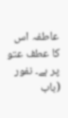عاطفہ اس کا عطف عتو پر ہے۔ نفور (باب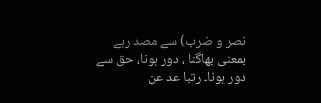نصر و ضرب) سے مصد رہے بمعنی بھاگنا ، دور ہونا، حق سے دور ہونا۔ رتبا عد عن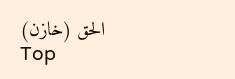الحق (خازن)
Top